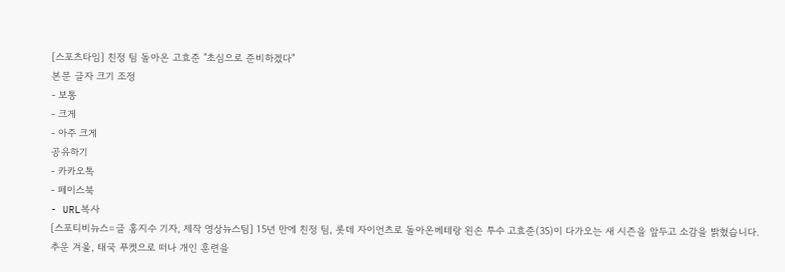[스포츠타임] 친정 팀 돌아온 고효준 "초심으로 준비하겠다"
본문 글자 크기 조정
- 보통
- 크게
- 아주 크게
공유하기
- 카카오톡
- 페이스북
- URL복사
[스포티비뉴스=글 홍지수 기자, 제작 영상뉴스팀] 15년 만에 친정 팀, 롯데 자이언츠로 돌아온베테랑 왼손 투수 고효준(35)이 다가오는 새 시즌을 앞두고 소감을 밝혔습니다.
추운 겨울, 태국 푸켓으로 떠나 개인 훈련을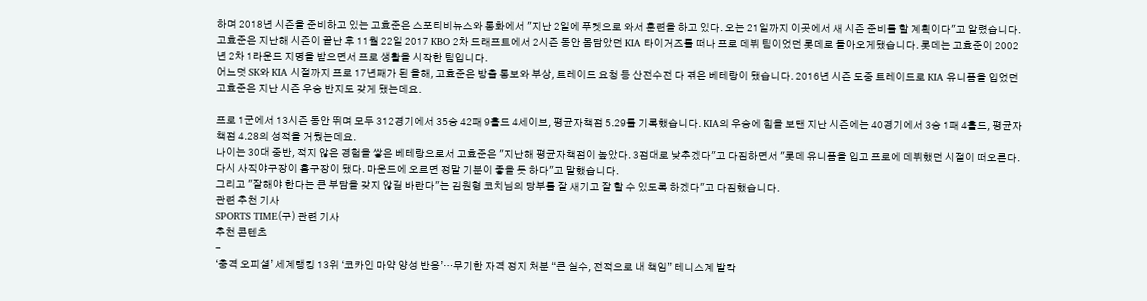하며 2018년 시즌을 준비하고 있는 고효준은 스포티비뉴스와 통화에서 "지난 2일에 푸켓으로 와서 훈련을 하고 있다. 오는 21일까지 이곳에서 새 시즌 준비를 할 계획이다"고 알렸습니다.
고효준은 지난해 시즌이 끝난 후 11월 22일 2017 KBO 2차 드래프트에서 2시즌 동안 몸담았던 KIA 타이거즈를 떠나 프로 데뷔 팀이었던 롯데로 돌아오게됐습니다. 롯데는 고효준이 2002년 2차 1라운드 지명을 받으면서 프로 생활을 시작한 팀입니다.
어느덧 SK와 KIA 시절까지 프로 17년째가 된 올해, 고효준은 방출 통보와 부상, 트레이드 요청 등 산전수전 다 겪은 베테랑이 됐습니다. 2016년 시즌 도중 트레이드로 KIA 유니폼을 입었던 고효준은 지난 시즌 우승 반지도 갖게 됐는데요.

프로 1군에서 13시즌 동안 뛰며 모두 312경기에서 35승 42패 9홀드 4세이브, 평균자책점 5.29를 기록했습니다. KIA의 우승에 힘을 보탠 지난 시즌에는 40경기에서 3승 1패 4홀드, 평균자책점 4.28의 성적을 거뒀는데요.
나이는 30대 중반, 적지 않은 경험을 쌓은 베테랑으로서 고효준은 "지난해 평균자책점이 높았다. 3점대로 낮추겠다"고 다짐하면서 "롯데 유니폼을 입고 프로에 데뷔했던 시절이 떠오른다. 다시 사직야구장이 홈구장이 됐다. 마운드에 오르면 정말 기분이 좋을 듯 하다"고 말했습니다.
그리고 "잘해야 한다는 큰 부담을 갖지 않길 바란다"는 김원형 코치님의 당부를 잘 새기고 잘 할 수 있도록 하겠다"고 다짐했습니다.
관련 추천 기사
SPORTS TIME(구) 관련 기사
추천 콘텐츠
-
‘충격 오피셜’ 세계랭킹 13위 ‘코카인 마약 양성 반응’…무기한 자격 정지 처분 “큰 실수, 전적으로 내 책임” 테니스계 발칵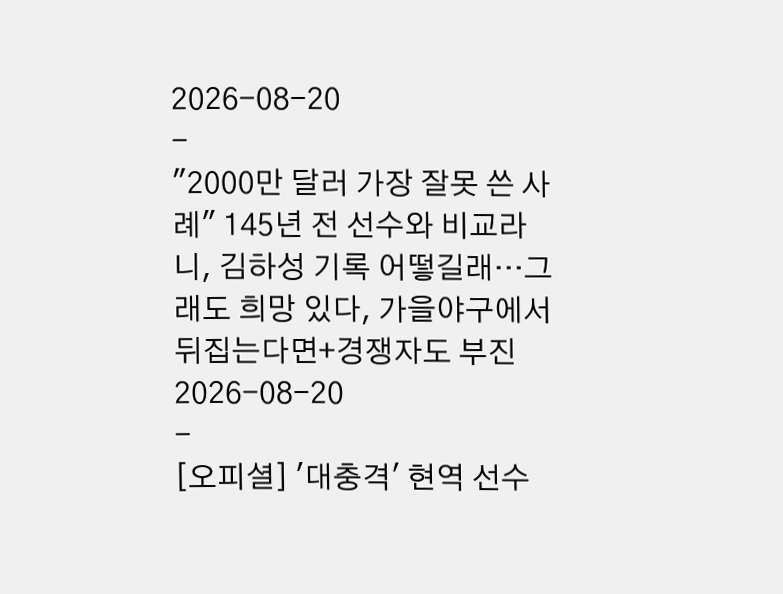2026-08-20
-
"2000만 달러 가장 잘못 쓴 사례" 145년 전 선수와 비교라니, 김하성 기록 어떻길래…그래도 희망 있다, 가을야구에서 뒤집는다면+경쟁자도 부진
2026-08-20
-
[오피셜] '대충격' 현역 선수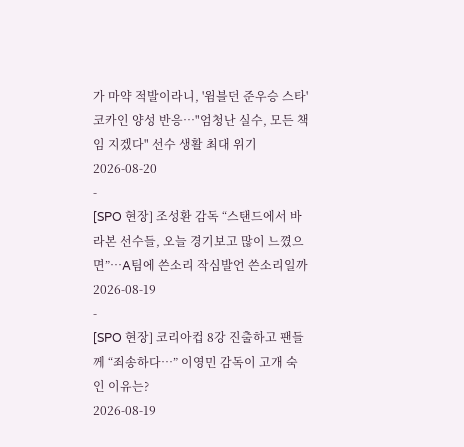가 마약 적발이라니, '윔블던 준우승 스타' 코카인 양성 반응…"엄청난 실수, 모든 책임 지겠다" 선수 생활 최대 위기
2026-08-20
-
[SPO 현장] 조성환 감독 “스탠드에서 바라본 선수들, 오늘 경기보고 많이 느꼈으면”…A팀에 쓴소리 작심발언 쓴소리일까
2026-08-19
-
[SPO 현장] 코리아컵 8강 진출하고 팬들께 “죄송하다…” 이영민 감독이 고개 숙인 이유는?
2026-08-19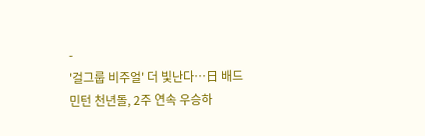-
'걸그룹 비주얼' 더 빛난다…日 배드민턴 천년돌, 2주 연속 우승하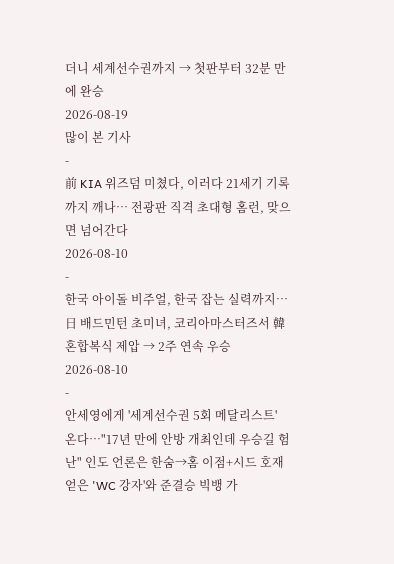더니 세계선수권까지 → 첫판부터 32분 만에 완승
2026-08-19
많이 본 기사
-
前 KIA 위즈덤 미쳤다, 이러다 21세기 기록까지 깨나… 전광판 직격 초대형 홈런, 맞으면 넘어간다
2026-08-10
-
한국 아이돌 비주얼, 한국 잡는 실력까지…日 배드민턴 초미녀, 코리아마스터즈서 韓 혼합복식 제압 → 2주 연속 우승
2026-08-10
-
안세영에게 '세계선수권 5회 메달리스트' 온다…"17년 만에 안방 개최인데 우승길 험난" 인도 언론은 한숨→홈 이점+시드 호재 얻은 'WC 강자'와 준결승 빅뱅 가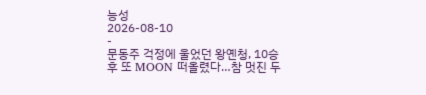능성
2026-08-10
-
문동주 걱정에 울었던 왕옌청, 10승 후 또 MOON 떠올렸다…참 멋진 두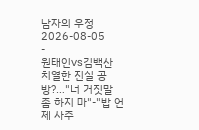남자의 우정
2026-08-05
-
원태인vs김백산 치열한 진실 공방?…"너 거짓말 좀 하지 마"-"밥 언제 사주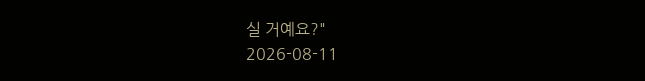실 거예요?"
2026-08-11